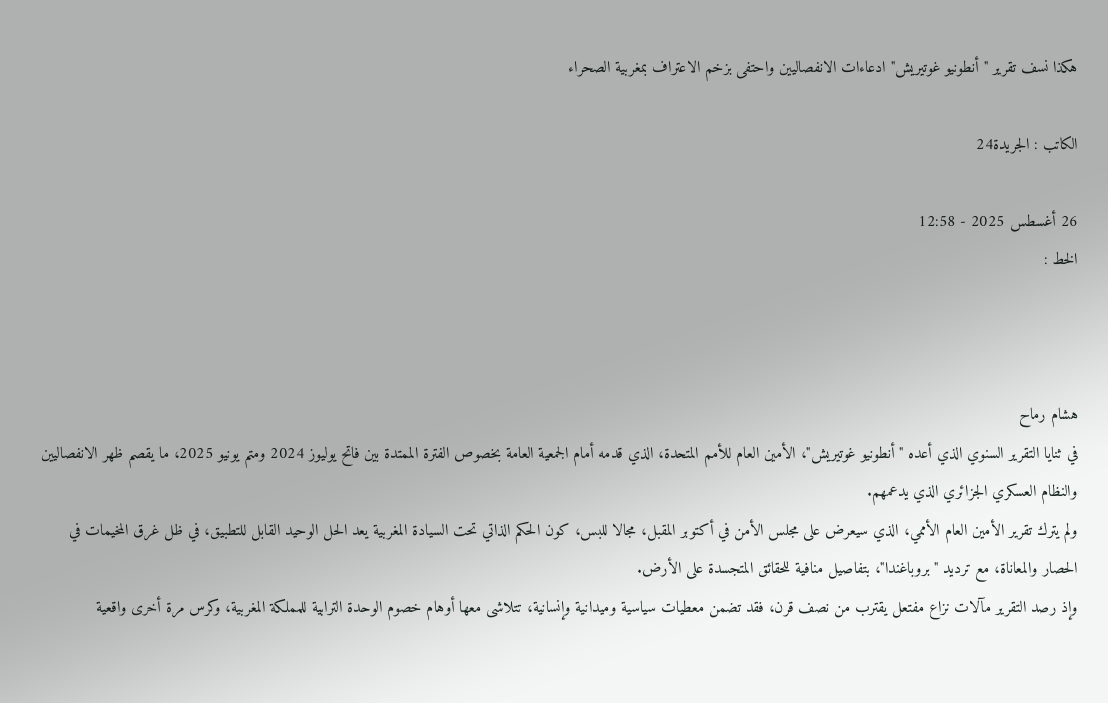هكذا نسف تقرير "أنطونيو غوتيريش" ادعاءات الانفصاليين واحتفى بزخم الاعتراف بمغربية الصحراء

الكاتب : الجريدة24

26 أغسطس 2025 - 12:58
الخط :



هشام رماح
في ثنايا التقرير السنوي الذي أعده "أنطونيو غوتيريش"، الأمين العام للأمم المتحدة، الذي قدمه أمام الجمعية العامة بخصوص الفترة الممتدة بين فاتح يوليوز 2024 ومتم يونيو 2025، ما يقصم ظهر الانفصاليين والنظام العسكري الجزائري الذي يدعمهم.
ولم يترك تقرير الأمين العام الأممي، الذي سيعرض على مجلس الأمن في أكتوبر المقبل، مجالا للبس، كون الحكم الذاتي تحت السيادة المغربية يعد الحل الوحيد القابل للتطبيق، في ظل غرق المخيمات في الحصار والمعاناة، مع ترديد "بروباغندا"، بتفاصيل منافية للحقائق المتجسدة على الأرض.
وإذ رصد التقرير مآلات نزاع مفتعل يقترب من نصف قرن، فقد تضمن معطيات سياسية وميدانية وإنسانية، تتلاشى معها أوهام خصوم الوحدة الترابية للمملكة المغربية، وكرس مرة أخرى واقعية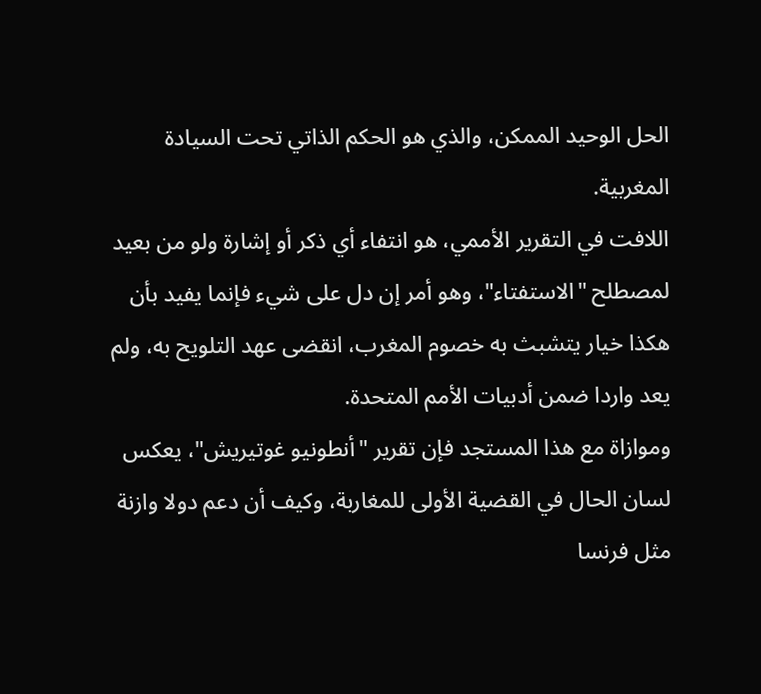الحل الوحيد الممكن، والذي هو الحكم الذاتي تحت السيادة المغربية.
اللافت في التقرير الأممي، هو انتفاء أي ذكر أو إشارة ولو من بعيد لمصطلح "الاستفتاء"، وهو أمر إن دل على شيء فإنما يفيد بأن هكذا خيار يتشبث به خصوم المغرب، انقضى عهد التلويح به، ولم يعد واردا ضمن أدبيات الأمم المتحدة.
وموازاة مع هذا المستجد فإن تقرير "أنطونيو غوتيريش"، يعكس لسان الحال في القضية الأولى للمغاربة، وكيف أن دعم دولا وازنة مثل فرنسا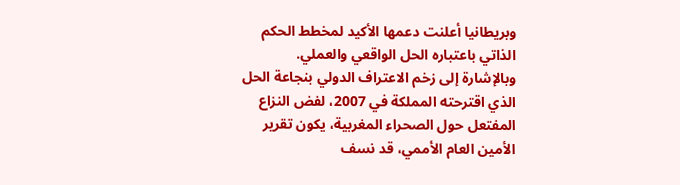وبريطانيا أعلنت دعمها الأكيد لمخطط الحكم الذاتي باعتباره الحل الواقعي والعملي.
وبالإشارة إلى زخم الاعتراف الدولي بنجاعة الحل الذي اقترحته المملكة في 2007، لفض النزاع المفتعل حول الصحراء المغربية، يكون تقرير الأمين العام الأممي، قد نسف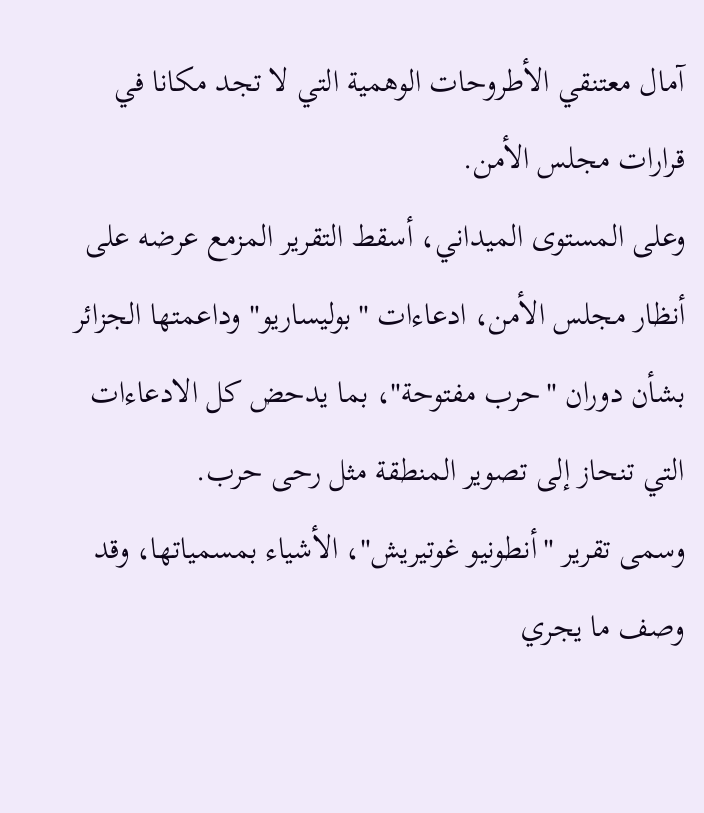آمال معتنقي الأطروحات الوهمية التي لا تجد مكانا في قرارات مجلس الأمن.
وعلى المستوى الميداني، أسقط التقرير المزمع عرضه على أنظار مجلس الأمن، ادعاءات "بوليساريو" وداعمتها الجزائر بشأن دوران "حرب مفتوحة"، بما يدحض كل الادعاءات التي تنحاز إلى تصوير المنطقة مثل رحى حرب.
وسمى تقرير "أنطونيو غوتيريش"، الأشياء بمسمياتها، وقد وصف ما يجري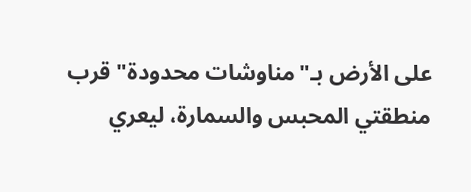على الأرض بـ"مناوشات محدودة" قرب منطقتي المحبس والسمارة، ليعري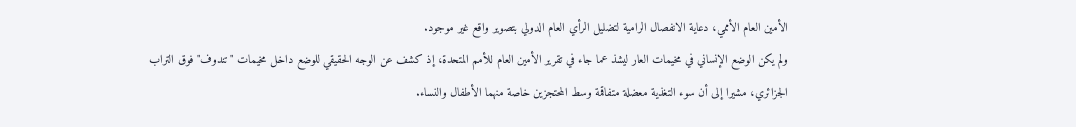الأمين العام الأممي، دعاية الانفصال الرامية لتضليل الرأي العام الدولي بتصوير واقع غير موجود.
ولم يكن الوضع الإنساني في مخيمات العار ليشذ عما جاء في تقرير الأمين العام للأمم المتحدة، إذ كشف عن الوجه الحقيقي للوضع داخل مخيمات "تندوف" فوق التراب الجزائري، مشيرا إلى أن سوء التغذية معضلة متفاقمة وسط المحتجزين خاصة منهما الأطفال والنساء.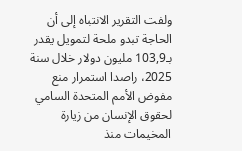ولفت التقرير الانتباه إلى أن الحاجة تبدو ملحة لتمويل يقدر بـ103,9 مليون دولار خلال سنة 2025، راصدا استمرار منع مفوض الأمم المتحدة السامي لحقوق الإنسان من زيارة المخيمات منذ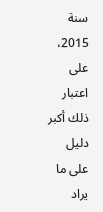سنة 2015، على اعتبار ذلك أكبر دليل على ما يراد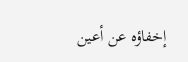إخفاؤه عن أعين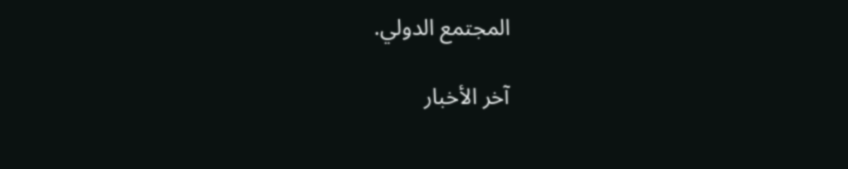المجتمع الدولي.

آخر الأخبار